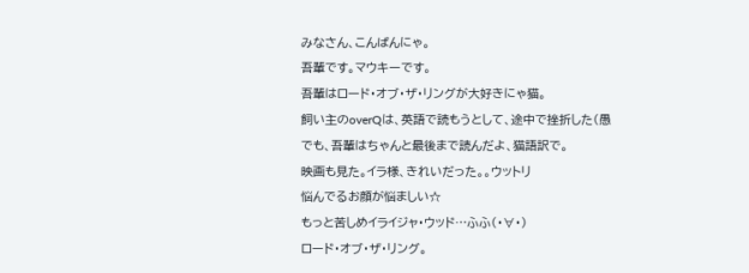みなさん、こんばんにゃ。
吾輩です。マウキーです。
吾輩はロード・オブ・ザ・リングが大好きにゃ猫。
飼い主のoverQは、英語で読もうとして、途中で挫折した(愚
でも、吾輩はちゃんと最後まで読んだよ、猫語訳で。
映画も見た。イラ様、きれいだった。。ウットリ
悩んでるお顔が悩ましい☆
もっと苦しめイライジャ・ウッド…ふふ(・∀・)
ロード・オブ・ザ・リング。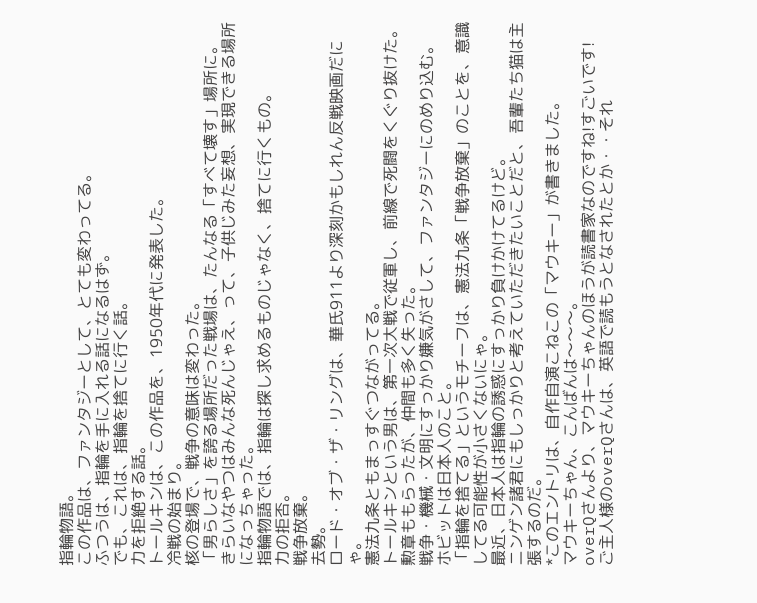指輪物語。
この作品は、ファンタジーとして、とても変わってる。
ふつうは、指輪を手に入れる話になるはず。
でも、これは、指輪を捨てに行く話。
力を拒絶する話。
トールキンは、この作品を、1950年代に発表した。
冷戦の始まり。
核の登場で、戦争の意味は変わった。
「男らしさ」を誇る場所だった戦場は、たんなる「すべて壊す」場所に。
きらいなやつはみんな死んじゃえ、って、子供じみた妄想、実現できる場所になっちゃった。
指輪物語では、指輪は探し求めるものじゃなく、捨てに行くもの。
力の拒否。
戦争放棄。
去勢。
ロード・オブ・ザ・リングは、華氏911より深刻かもしれん反戦映画だにゃ。
憲法九条ともまっすぐつながってる。
トールキンという男は、第一次大戦で従軍し、前線で死闘をくぐり抜けた。
勲章ももらったが、仲間も多く失った。
戦争・機械・文明にすっかり嫌気がさして、ファンタジーにのめり込む。
ホビットは日本人のこと。
「指輪を捨てる」というモチーフは、憲法九条「戦争放棄」のことを、意識してる可能性が小さくないにゃ。
最近、日本人は指輪の誘惑にすっかり負けかけてるけど。
ニンゲン諸君にもしっかりと考えていただきたいことだと、吾輩たち猫は主張するのだ。
*このエントリは、自作自演こねこの「マウキー」が書きました。
マウキーちゃん、こんばんは〜〜〜。
overQさんより、マウキーちゃんのほうが読書家なのですね!すごいです!
ご主人様のoverQさんは、英語で読もうとなされたとか・・それ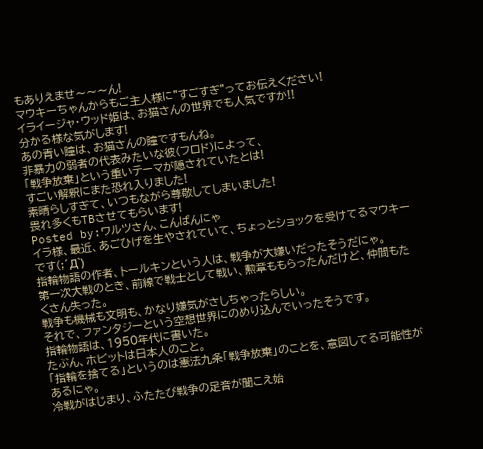もありえませ〜〜〜ん!
マウキーちゃんからもご主人様に"すごすぎ"ってお伝えください!
イライージャ・ウッド姫は、お猫さんの世界でも人気ですか!!
分かる様な気がします!
あの青い瞳は、お猫さんの瞳ですもんね。
非暴力の弱者の代表みたいな彼(フロド)によって、
「戦争放棄」という重いテーマが隠されていたとは!
すごい解釈にまた恐れ入りました!
素晴らしすぎて、いつもながら尊敬してしまいました!
畏れ多くもTBさせてもらいます!
Posted by:ワルツさん、こんばんにゃ
イラ様、最近、あごひげを生やされていて、ちょっとショックを受けてるマウキーです(;´Д`)
指輪物語の作者、トールキンという人は、戦争が大嫌いだったそうだにゃ。
第一次大戦のとき、前線で戦士として戦い、勲章ももらったんだけど、仲間もたくさん失った。
戦争も機械も文明も、かなり嫌気がさしちゃったらしい。
それで、ファンタジーという空想世界にのめり込んでいったそうです。
指輪物語は、1950年代に書いた。
たぶん、ホビットは日本人のこと。
「指輪を捨てる」というのは憲法九条「戦争放棄」のことを、意図してる可能性があるにゃ。
冷戦がはじまり、ふたたび戦争の足音が聞こえ始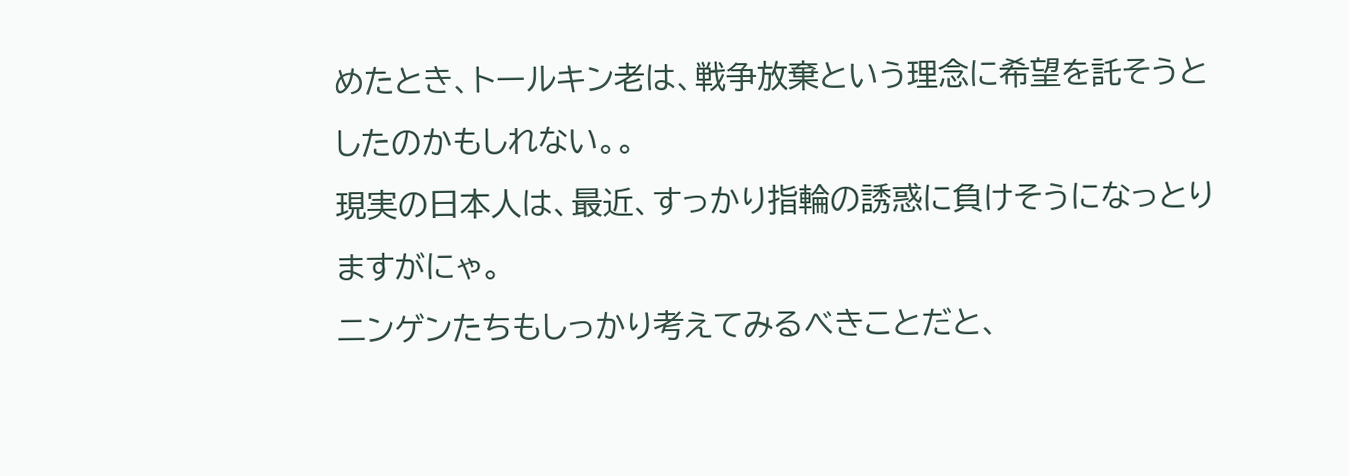めたとき、トールキン老は、戦争放棄という理念に希望を託そうとしたのかもしれない。。
現実の日本人は、最近、すっかり指輪の誘惑に負けそうになっとりますがにゃ。
ニンゲンたちもしっかり考えてみるべきことだと、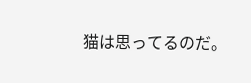猫は思ってるのだ。